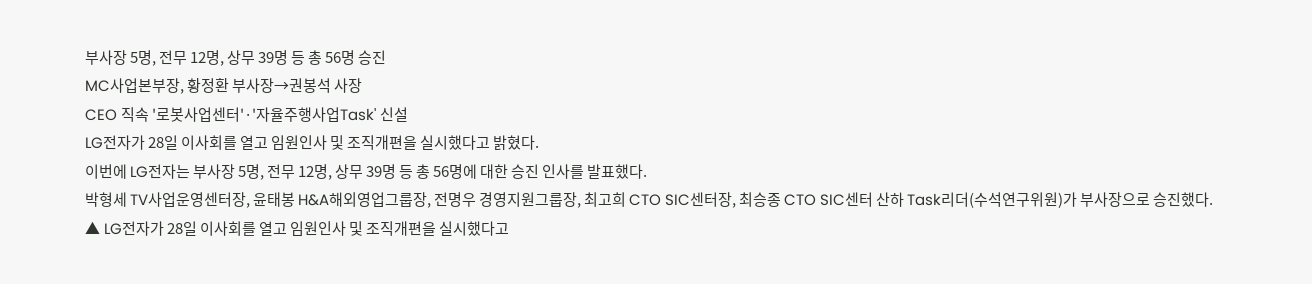부사장 5명, 전무 12명, 상무 39명 등 총 56명 승진
MC사업본부장, 황정환 부사장→권봉석 사장
CEO 직속 '로봇사업센터'·'자율주행사업Task' 신설
LG전자가 28일 이사회를 열고 임원인사 및 조직개편을 실시했다고 밝혔다.
이번에 LG전자는 부사장 5명, 전무 12명, 상무 39명 등 총 56명에 대한 승진 인사를 발표했다.
박형세 TV사업운영센터장, 윤태봉 H&A해외영업그룹장, 전명우 경영지원그룹장, 최고희 CTO SIC센터장, 최승종 CTO SIC센터 산하 Task리더(수석연구위원)가 부사장으로 승진했다.
▲ LG전자가 28일 이사회를 열고 임원인사 및 조직개편을 실시했다고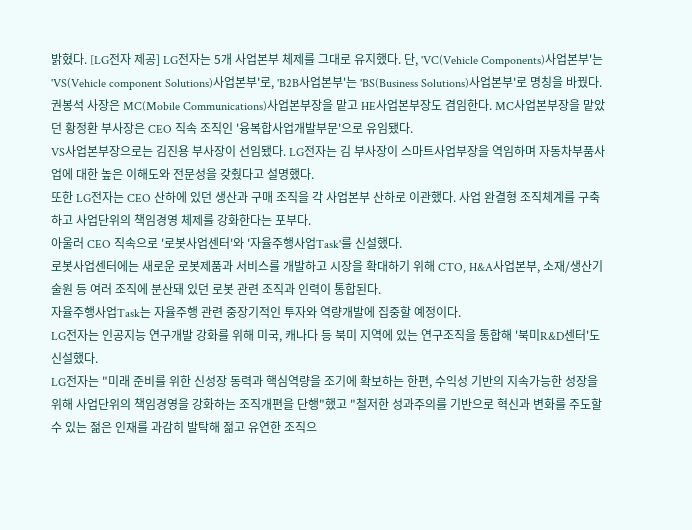밝혔다. [LG전자 제공] LG전자는 5개 사업본부 체제를 그대로 유지했다. 단, 'VC(Vehicle Components)사업본부'는 'VS(Vehicle component Solutions)사업본부'로, 'B2B사업본부'는 'BS(Business Solutions)사업본부'로 명칭을 바꿨다.
권봉석 사장은 MC(Mobile Communications)사업본부장을 맡고 HE사업본부장도 겸임한다. MC사업본부장을 맡았던 황정환 부사장은 CEO 직속 조직인 '융복합사업개발부문'으로 유임됐다.
VS사업본부장으로는 김진용 부사장이 선임됐다. LG전자는 김 부사장이 스마트사업부장을 역임하며 자동차부품사업에 대한 높은 이해도와 전문성을 갖췄다고 설명했다.
또한 LG전자는 CEO 산하에 있던 생산과 구매 조직을 각 사업본부 산하로 이관했다. 사업 완결형 조직체계를 구축하고 사업단위의 책임경영 체제를 강화한다는 포부다.
아울러 CEO 직속으로 '로봇사업센터'와 '자율주행사업Task'를 신설했다.
로봇사업센터에는 새로운 로봇제품과 서비스를 개발하고 시장을 확대하기 위해 CTO, H&A사업본부, 소재/생산기술원 등 여러 조직에 분산돼 있던 로봇 관련 조직과 인력이 통합된다.
자율주행사업Task는 자율주행 관련 중장기적인 투자와 역량개발에 집중할 예정이다.
LG전자는 인공지능 연구개발 강화를 위해 미국, 캐나다 등 북미 지역에 있는 연구조직을 통합해 '북미R&D센터'도 신설했다.
LG전자는 "미래 준비를 위한 신성장 동력과 핵심역량을 조기에 확보하는 한편, 수익성 기반의 지속가능한 성장을 위해 사업단위의 책임경영을 강화하는 조직개편을 단행"했고 "철저한 성과주의를 기반으로 혁신과 변화를 주도할 수 있는 젊은 인재를 과감히 발탁해 젊고 유연한 조직으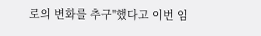로의 변화를 추구"했다고 이번 임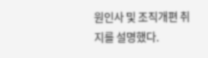원인사 및 조직개편 취지를 설명했다.